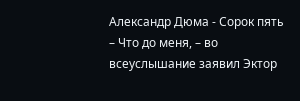Александр Дюма - Сорок пять
– Что до меня, – во всеуслышание заявил Эктор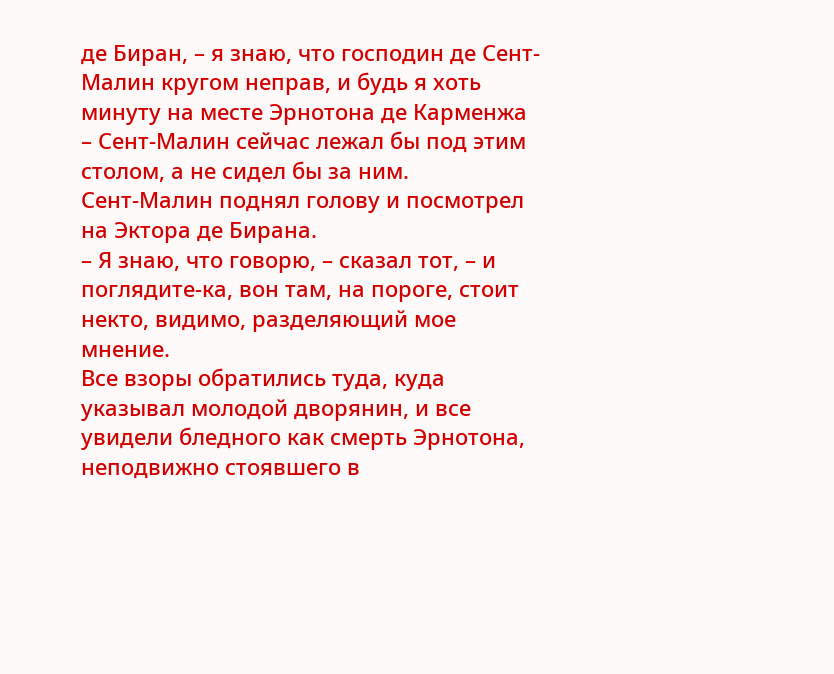де Биран, – я знаю, что господин де Сент-Малин кругом неправ, и будь я хоть минуту на месте Эрнотона де Карменжа – Сент-Малин сейчас лежал бы под этим столом, а не сидел бы за ним.
Сент-Малин поднял голову и посмотрел на Эктора де Бирана.
– Я знаю, что говорю, – сказал тот, – и поглядите-ка, вон там, на пороге, стоит некто, видимо, разделяющий мое мнение.
Все взоры обратились туда, куда указывал молодой дворянин, и все увидели бледного как смерть Эрнотона, неподвижно стоявшего в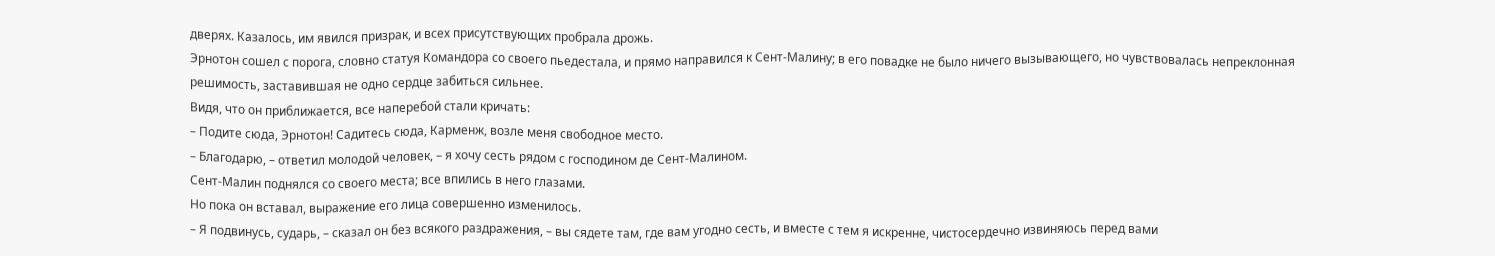дверях. Казалось, им явился призрак, и всех присутствующих пробрала дрожь.
Эрнотон сошел с порога, словно статуя Командора со своего пьедестала, и прямо направился к Сент-Малину; в его повадке не было ничего вызывающего, но чувствовалась непреклонная решимость, заставившая не одно сердце забиться сильнее.
Видя, что он приближается, все наперебой стали кричать:
– Подите сюда, Эрнотон! Садитесь сюда, Карменж, возле меня свободное место.
– Благодарю, – ответил молодой человек, – я хочу сесть рядом с господином де Сент-Малином.
Сент-Малин поднялся со своего места; все впились в него глазами.
Но пока он вставал, выражение его лица совершенно изменилось.
– Я подвинусь, сударь, – сказал он без всякого раздражения, – вы сядете там, где вам угодно сесть, и вместе с тем я искренне, чистосердечно извиняюсь перед вами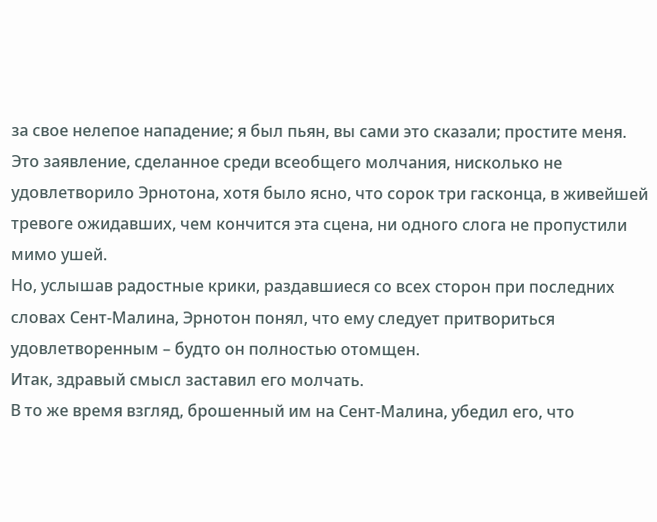за свое нелепое нападение; я был пьян, вы сами это сказали; простите меня.
Это заявление, сделанное среди всеобщего молчания, нисколько не удовлетворило Эрнотона, хотя было ясно, что сорок три гасконца, в живейшей тревоге ожидавших, чем кончится эта сцена, ни одного слога не пропустили мимо ушей.
Но, услышав радостные крики, раздавшиеся со всех сторон при последних словах Сент-Малина, Эрнотон понял, что ему следует притвориться удовлетворенным – будто он полностью отомщен.
Итак, здравый смысл заставил его молчать.
В то же время взгляд, брошенный им на Сент-Малина, убедил его, что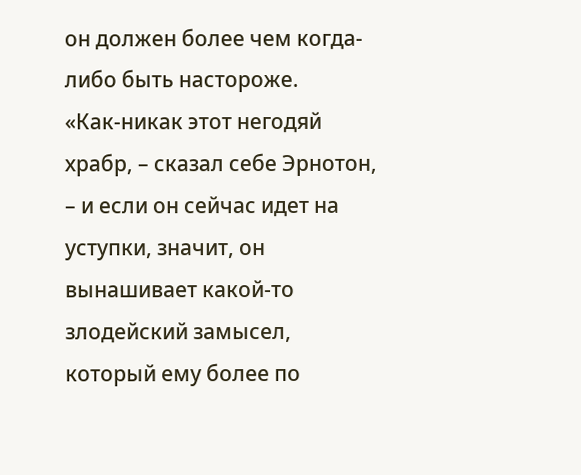он должен более чем когда-либо быть настороже.
«Как-никак этот негодяй храбр, – сказал себе Эрнотон, – и если он сейчас идет на уступки, значит, он вынашивает какой-то злодейский замысел, который ему более по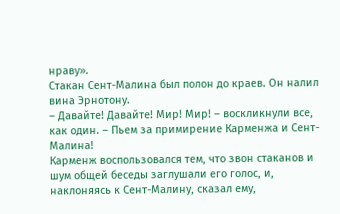нраву».
Стакан Сент-Малина был полон до краев. Он налил вина Эрнотону.
– Давайте! Давайте! Мир! Мир! – воскликнули все, как один. – Пьем за примирение Карменжа и Сент-Малина!
Карменж воспользовался тем, что звон стаканов и шум общей беседы заглушали его голос, и, наклоняясь к Сент-Малину, сказал ему,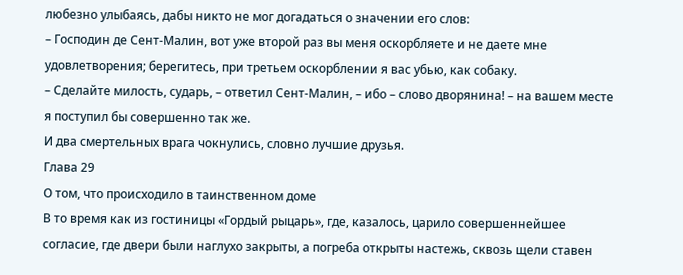любезно улыбаясь, дабы никто не мог догадаться о значении его слов:
– Господин де Сент-Малин, вот уже второй раз вы меня оскорбляете и не даете мне удовлетворения; берегитесь, при третьем оскорблении я вас убью, как собаку.
– Сделайте милость, сударь, – ответил Сент-Малин, – ибо – слово дворянина! – на вашем месте я поступил бы совершенно так же.
И два смертельных врага чокнулись, словно лучшие друзья.
Глава 29
О том, что происходило в таинственном доме
В то время как из гостиницы «Гордый рыцарь», где, казалось, царило совершеннейшее согласие, где двери были наглухо закрыты, а погреба открыты настежь, сквозь щели ставен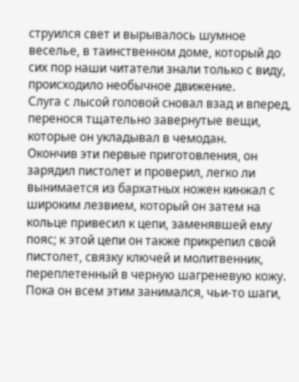струился свет и вырывалось шумное веселье, в таинственном доме, который до сих пор наши читатели знали только с виду, происходило необычное движение.
Слуга с лысой головой сновал взад и вперед, перенося тщательно завернутые вещи, которые он укладывал в чемодан.
Окончив эти первые приготовления, он зарядил пистолет и проверил, легко ли вынимается из бархатных ножен кинжал с широким лезвием, который он затем на кольце привесил к цепи, заменявшей ему пояс; к этой цепи он также прикрепил свой пистолет, связку ключей и молитвенник, переплетенный в черную шагреневую кожу.
Пока он всем этим занимался, чьи-то шаги,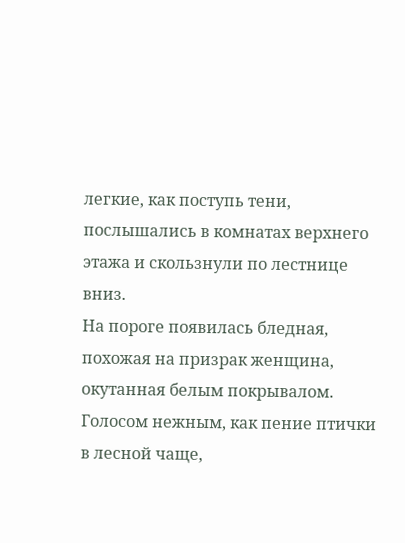легкие, как поступь тени, послышались в комнатах верхнего этажа и скользнули по лестнице вниз.
На пороге появилась бледная, похожая на призрак женщина, окутанная белым покрывалом. Голосом нежным, как пение птички в лесной чаще,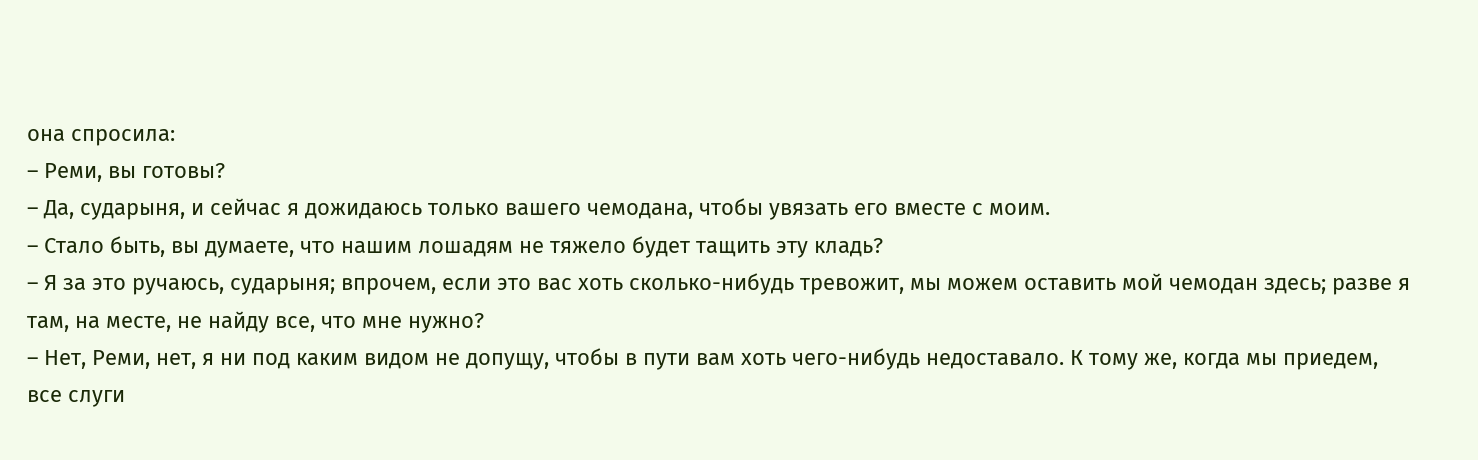она спросила:
– Реми, вы готовы?
– Да, сударыня, и сейчас я дожидаюсь только вашего чемодана, чтобы увязать его вместе с моим.
– Стало быть, вы думаете, что нашим лошадям не тяжело будет тащить эту кладь?
– Я за это ручаюсь, сударыня; впрочем, если это вас хоть сколько-нибудь тревожит, мы можем оставить мой чемодан здесь; разве я там, на месте, не найду все, что мне нужно?
– Нет, Реми, нет, я ни под каким видом не допущу, чтобы в пути вам хоть чего-нибудь недоставало. К тому же, когда мы приедем, все слуги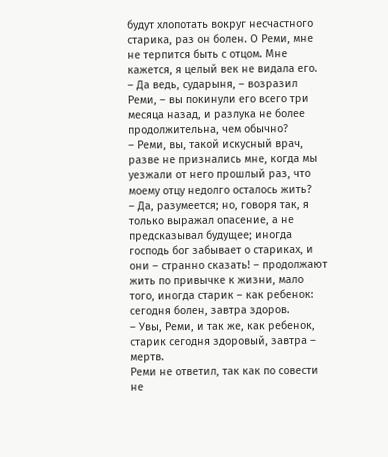будут хлопотать вокруг несчастного старика, раз он болен. О Реми, мне не терпится быть с отцом. Мне кажется, я целый век не видала его.
– Да ведь, сударыня, – возразил Реми, – вы покинули его всего три месяца назад, и разлука не более продолжительна, чем обычно?
– Реми, вы, такой искусный врач, разве не признались мне, когда мы уезжали от него прошлый раз, что моему отцу недолго осталось жить?
– Да, разумеется; но, говоря так, я только выражал опасение, а не предсказывал будущее; иногда господь бог забывает о стариках, и они – странно сказать! – продолжают жить по привычке к жизни, мало того, иногда старик – как ребенок: сегодня болен, завтра здоров.
– Увы, Реми, и так же, как ребенок, старик сегодня здоровый, завтра – мертв.
Реми не ответил, так как по совести не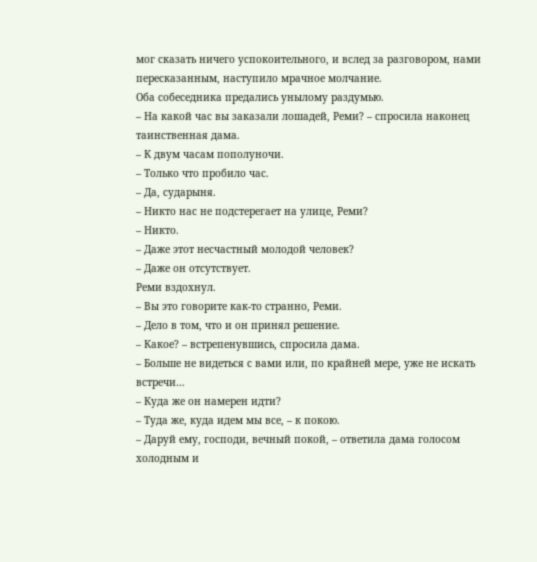мог сказать ничего успокоительного, и вслед за разговором, нами пересказанным, наступило мрачное молчание.
Оба собеседника предались унылому раздумью.
– На какой час вы заказали лошадей, Реми? – спросила наконец таинственная дама.
– К двум часам пополуночи.
– Только что пробило час.
– Да, сударыня.
– Никто нас не подстерегает на улице, Реми?
– Никто.
– Даже этот несчастный молодой человек?
– Даже он отсутствует.
Реми вздохнул.
– Вы это говорите как-то странно, Реми.
– Дело в том, что и он принял решение.
– Какое? – встрепенувшись, спросила дама.
– Больше не видеться с вами или, по крайней мере, уже не искать встречи…
– Куда же он намерен идти?
– Туда же, куда идем мы все, – к покою.
– Даруй ему, господи, вечный покой, – ответила дама голосом холодным и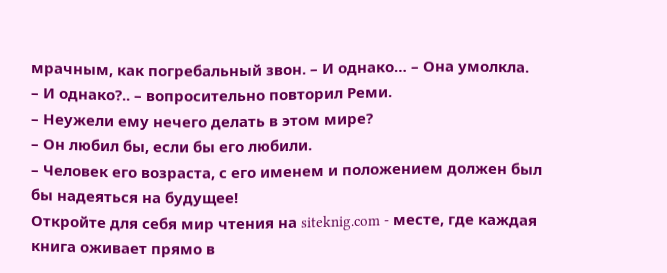мрачным, как погребальный звон. – И однако… – Она умолкла.
– И однако?.. – вопросительно повторил Реми.
– Неужели ему нечего делать в этом мире?
– Он любил бы, если бы его любили.
– Человек его возраста, с его именем и положением должен был бы надеяться на будущее!
Откройте для себя мир чтения на siteknig.com - месте, где каждая книга оживает прямо в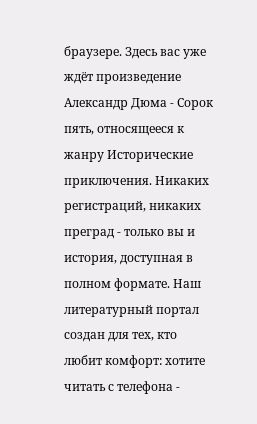браузере. Здесь вас уже ждёт произведение Александр Дюма - Сорок пять, относящееся к жанру Исторические приключения. Никаких регистраций, никаких преград - только вы и история, доступная в полном формате. Наш литературный портал создан для тех, кто любит комфорт: хотите читать с телефона -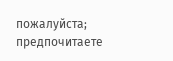пожалуйста; предпочитаете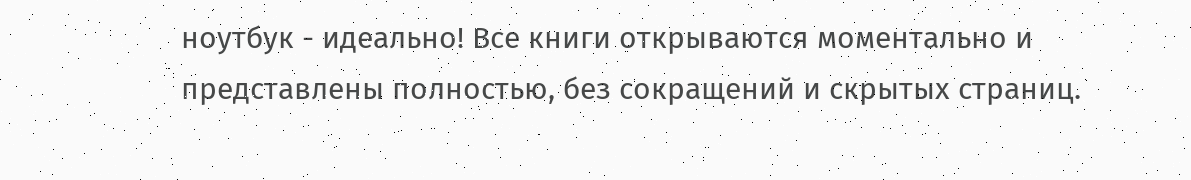ноутбук - идеально! Все книги открываются моментально и представлены полностью, без сокращений и скрытых страниц.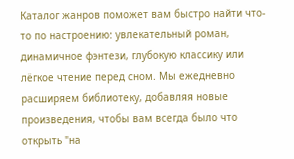Каталог жанров поможет вам быстро найти что-то по настроению: увлекательный роман, динамичное фэнтези, глубокую классику или лёгкое чтение перед сном. Мы ежедневно расширяем библиотеку, добавляя новые произведения, чтобы вам всегда было что открыть "на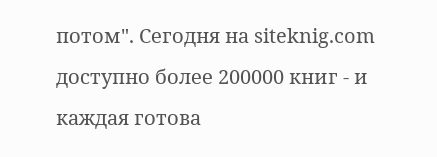потом". Сегодня на siteknig.com доступно более 200000 книг - и каждая готова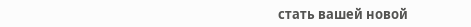стать вашей новой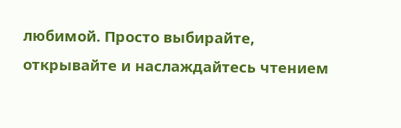любимой. Просто выбирайте, открывайте и наслаждайтесь чтением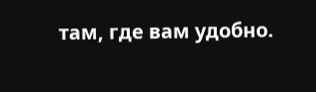там, где вам удобно.